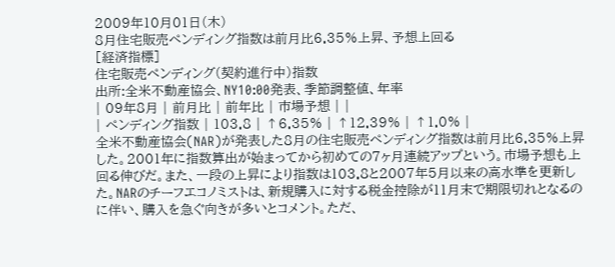2009年10月01日(木)
8月住宅販売ペンディング指数は前月比6.35%上昇、予想上回る
[経済指標]
住宅販売ペンディング(契約進行中)指数
出所:全米不動産協会、NY10:00発表、季節調整値、年率
| 09年8月 | 前月比 | 前年比 | 市場予想 | |
| ペンディング指数 | 103.8 | ↑6.35% | ↑12.39% | ↑1.0% |
全米不動産協会(NAR)が発表した8月の住宅販売ペンディング指数は前月比6.35%上昇した。2001年に指数算出が始まってから初めての7ヶ月連続アップという。市場予想も上回る伸びだ。また、一段の上昇により指数は103.8と2007年5月以来の高水準を更新した。NARのチーフエコノミストは、新規購入に対する税金控除が11月末で期限切れとなるのに伴い、購入を急ぐ向きが多いとコメント。ただ、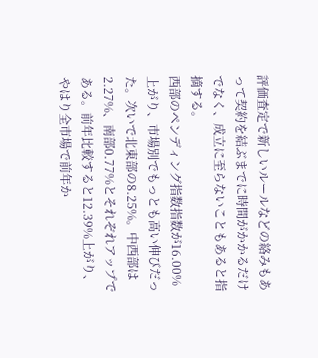評価査定で新しいルールなどの絡みもあって契約を結ぶまでに時間がかかるだけでなく、成立に至らないこともあると指摘する。
西部のペンディング指数指数が16.00%上がり、市場別でもっとも高い伸びだった。次いで北東部の8.25%。中西部は2.27%、南部0.77%とそれぞれアップである。前年比較すると12.39%上がり、やはり全市場で前年か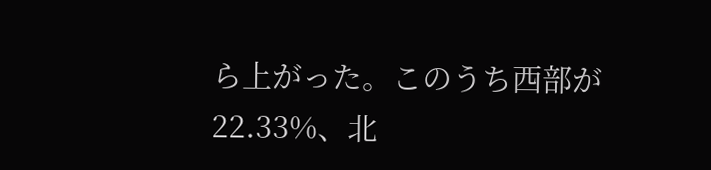ら上がった。このうち西部が22.33%、北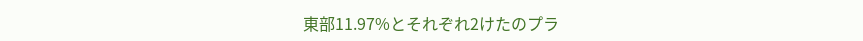東部11.97%とそれぞれ2けたのプラ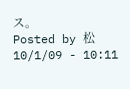ス。
Posted by 松 10/1/09 - 10:11